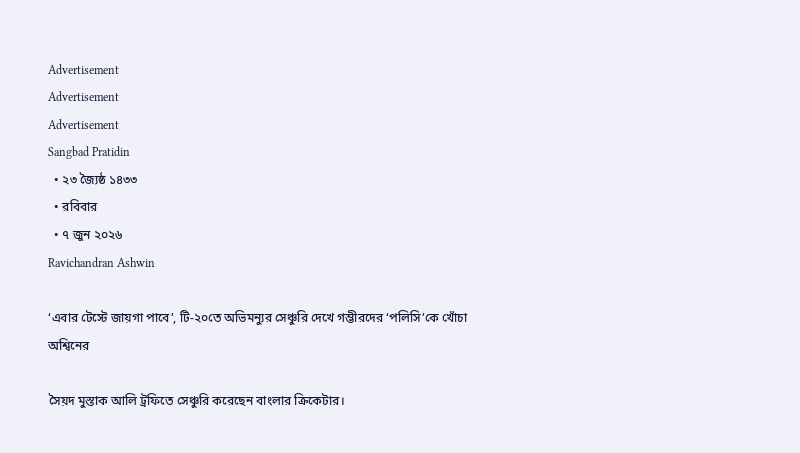Advertisement
Advertisement
Advertisement
Sangbad Pratidin
  • ২৩ জ্যৈষ্ঠ ১৪৩৩
  • রবিবার
  • ৭ জুন ২০২৬
Ravichandran Ashwin

‘এবার টেস্টে জায়গা পাবে’, টি-২০তে অভিমন্যুর সেঞ্চুরি দেখে গম্ভীরদের ‘পলিসি’কে খোঁচা অশ্বিনের

সৈয়দ মুস্তাক আলি ট্রফিতে সেঞ্চুরি করেছেন বাংলার ক্রিকেটার।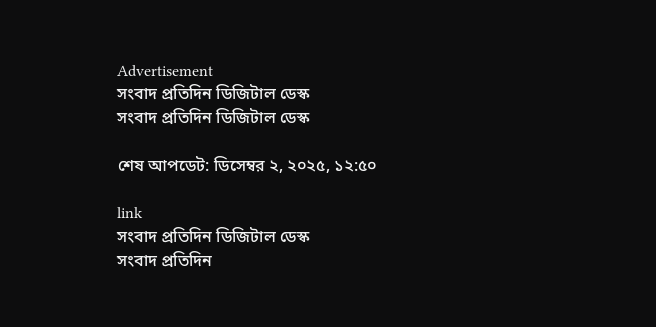Advertisement
সংবাদ প্রতিদিন ডিজিটাল ডেস্ক
সংবাদ প্রতিদিন ডিজিটাল ডেস্ক

শেষ আপডেট: ডিসেম্বর ২, ২০২৫, ১২:৫০

link
সংবাদ প্রতিদিন ডিজিটাল ডেস্ক
সংবাদ প্রতিদিন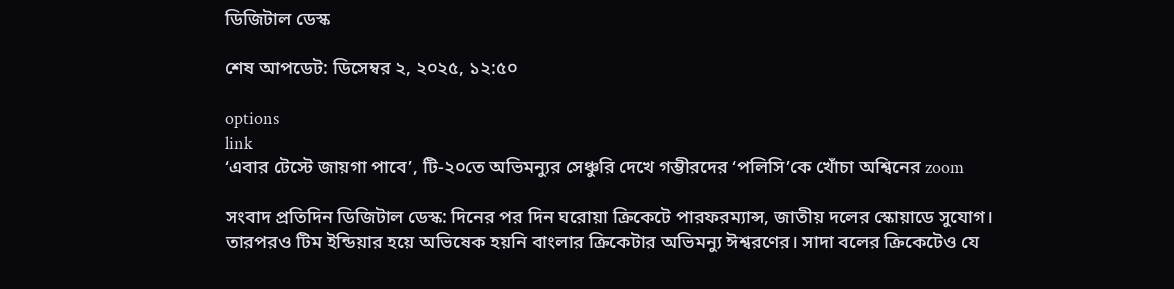ডিজিটাল ডেস্ক

শেষ আপডেট: ডিসেম্বর ২, ২০২৫, ১২:৫০

options
link
‘এবার টেস্টে জায়গা পাবে’, টি-২০তে অভিমন্যুর সেঞ্চুরি দেখে গম্ভীরদের ‘পলিসি’কে খোঁচা অশ্বিনের zoom

সংবাদ প্রতিদিন ডিজিটাল ডেস্ক: দিনের পর দিন ঘরোয়া ক্রিকেটে পারফরম্যান্স, জাতীয় দলের স্কোয়াডে সুযোগ। তারপরও টিম ইন্ডিয়ার হয়ে অভিষেক হয়নি বাংলার ক্রিকেটার অভিমন্যু ঈশ্বরণের। সাদা বলের ক্রিকেটেও যে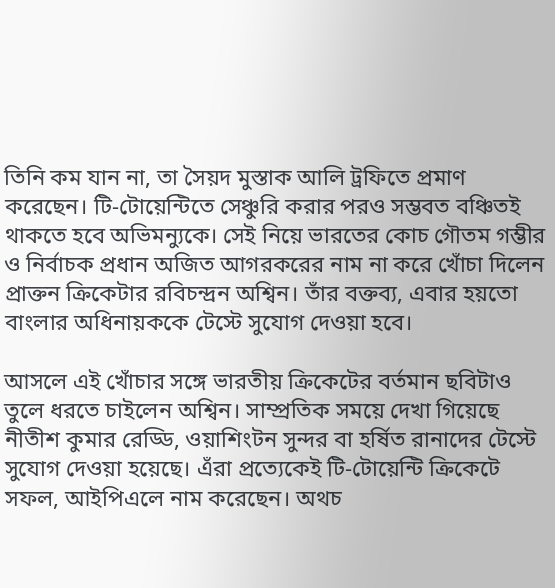তিনি কম যান না, তা সৈয়দ মুস্তাক আলি ট্রফিতে প্রমাণ করেছেন। টি-টোয়েন্টিতে সেঞ্চুরি করার পরও সম্ভবত বঞ্চিতই থাকতে হবে অভিমন্যুকে। সেই নিয়ে ভারতের কোচ গৌতম গম্ভীর ও নির্বাচক প্রধান অজিত আগরকরের নাম না করে খোঁচা দিলেন প্রাক্তন ক্রিকেটার রবিচন্দ্রন অশ্বিন। তাঁর বক্তব্য, এবার হয়তো বাংলার অধিনায়ককে টেস্টে সুযোগ দেওয়া হবে।

আসলে এই খোঁচার সঙ্গে ভারতীয় ক্রিকেটের বর্তমান ছবিটাও তুলে ধরতে চাইলেন অশ্বিন। সাম্প্রতিক সময়ে দেখা গিয়েছে নীতীশ কুমার রেড্ডি, ওয়াশিংটন সুন্দর বা হর্ষিত রানাদের টেস্টে সুযোগ দেওয়া হয়েছে। এঁরা প্রত্যেকেই টি-টোয়েন্টি ক্রিকেটে সফল, আইপিএলে নাম করেছেন। অথচ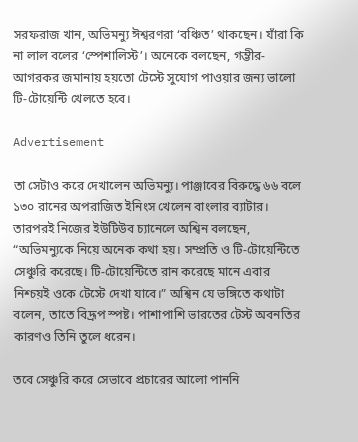সরফরাজ খান, অভিমন্যু ঈশ্বরণরা ‘বঞ্চিত’ থাকছেন। যাঁরা কি না লাল বলের ‘স্পেশালিস্ট’। অনেকে বলছেন, গম্ভীর-আগরকর জমানায় হয়তো টেস্টে সুযোগ পাওয়ার জন্য ভালো টি-টোয়েন্টি খেলতে হবে।

Advertisement

তা সেটাও করে দেখালেন অভিমন্যু। পাঞ্জাবের বিরুদ্ধে ৬৬ বলে ১৩০ রানের অপরাজিত ইনিংস খেলেন বাংলার ব্যাটার। তারপরই নিজের ইউটিউব চ্যানেলে অশ্বিন বলছেন, “অভিমন্যুকে নিয়ে অনেক কথা হয়। সম্প্রতি ও টি-টোয়েন্টিতে সেঞ্চুরি করেছে। টি-টোয়েন্টিতে রান করেছে মানে এবার নিশ্চয়ই ওকে টেস্টে দেখা যাবে।” অশ্বিন যে ভঙ্গিতে কথাটা বলেন, তাতে বিদ্রূপ স্পষ্ট। পাশাপাশি ভারতের টেস্ট অবনতির কারণও তিনি তুলে ধরেন।

তবে সেঞ্চুরি করে সেভাবে প্রচারের আলো পাননি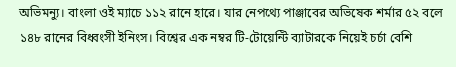অভিমন্যু। বাংলা ওই ম্যাচে ১১২ রানে হারে। যার নেপথ্যে পাঞ্জাবের অভিষেক শর্মার ৫২ বলে ১৪৮ রানের বিধ্বংসী ইনিংস। বিশ্বের এক নম্বর টি-টোয়েন্টি ব্যাটারকে নিয়েই চর্চা বেশি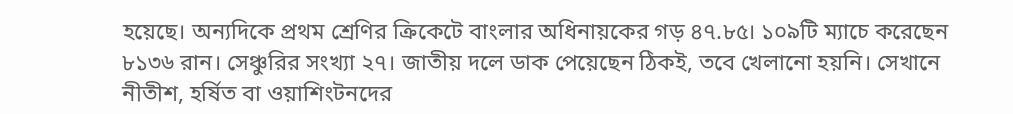হয়েছে। অন্যদিকে প্রথম শ্রেণির ক্রিকেটে বাংলার অধিনায়কের গড় ৪৭.৮৫। ১০৯টি ম্যাচে করেছেন ৮১৩৬ রান। সেঞ্চুরির সংখ্যা ২৭। জাতীয় দলে ডাক পেয়েছেন ঠিকই, তবে খেলানো হয়নি। সেখানে নীতীশ, হর্ষিত বা ওয়াশিংটনদের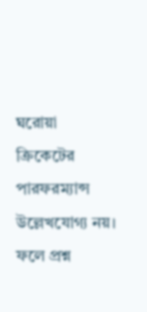ঘরোয়া ক্রিকেটের পারফরম্যান্স উল্লেখযোগ্য নয়। ফলে প্রশ্ন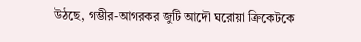উঠছে, গম্ভীর-আগরকর জুটি আদৌ ঘরোয়া ক্রিকেটকে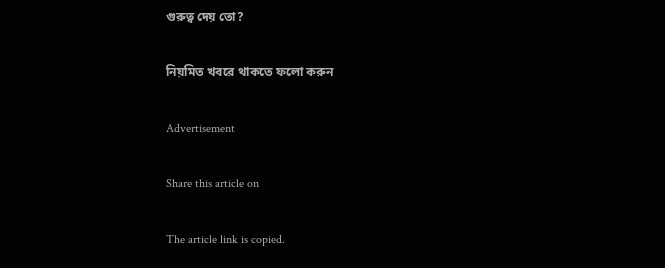গুরুত্ব দেয় তো?

নিয়মিত খবরে থাকতে ফলো করুন

Advertisement

Share this article on

The article link is copied.